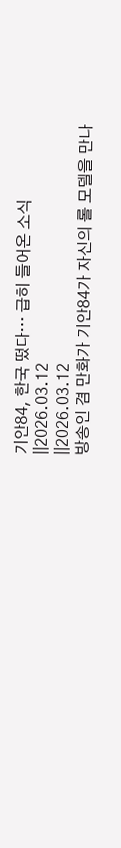기안84, 한국 떴다… 급히 들어온 소식
||2026.03.12
||2026.03.12
방송인 겸 만화가 기안84가 자신의 롤 모델을 만나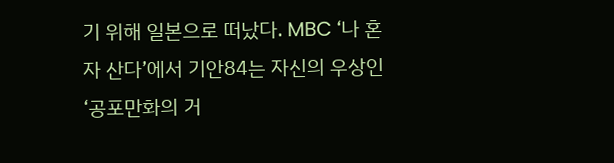기 위해 일본으로 떠났다. MBC ‘나 혼자 산다’에서 기안84는 자신의 우상인 ‘공포만화의 거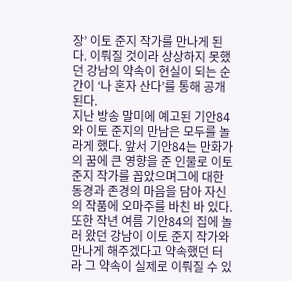장’ 이토 준지 작가를 만나게 된다. 이뤄질 것이라 상상하지 못했던 강남의 약속이 현실이 되는 순간이 ‘나 혼자 산다’를 통해 공개된다.
지난 방송 말미에 예고된 기안84와 이토 준지의 만남은 모두를 놀라게 했다. 앞서 기안84는 만화가의 꿈에 큰 영향을 준 인물로 이토 준지 작가를 꼽았으며그에 대한 동경과 존경의 마음을 담아 자신의 작품에 오마주를 바친 바 있다. 또한 작년 여름 기안84의 집에 놀러 왔던 강남이 이토 준지 작가와 만나게 해주겠다고 약속했던 터라 그 약속이 실제로 이뤄질 수 있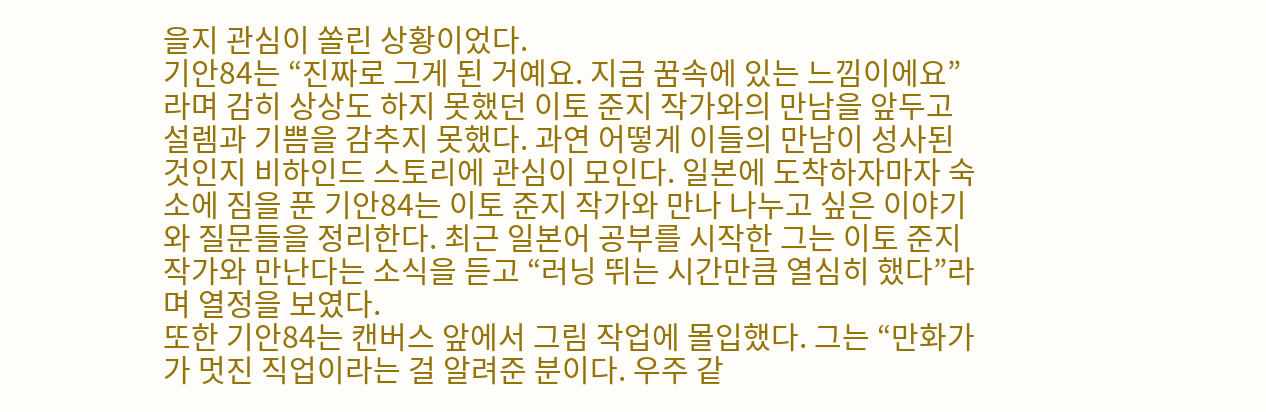을지 관심이 쏠린 상황이었다.
기안84는 “진짜로 그게 된 거예요. 지금 꿈속에 있는 느낌이에요”라며 감히 상상도 하지 못했던 이토 준지 작가와의 만남을 앞두고 설렘과 기쁨을 감추지 못했다. 과연 어떻게 이들의 만남이 성사된 것인지 비하인드 스토리에 관심이 모인다. 일본에 도착하자마자 숙소에 짐을 푼 기안84는 이토 준지 작가와 만나 나누고 싶은 이야기와 질문들을 정리한다. 최근 일본어 공부를 시작한 그는 이토 준지 작가와 만난다는 소식을 듣고 “러닝 뛰는 시간만큼 열심히 했다”라며 열정을 보였다.
또한 기안84는 캔버스 앞에서 그림 작업에 몰입했다. 그는 “만화가가 멋진 직업이라는 걸 알려준 분이다. 우주 같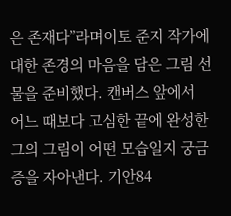은 존재다”라며이토 준지 작가에 대한 존경의 마음을 담은 그림 선물을 준비했다. 캔버스 앞에서 어느 때보다 고심한 끝에 완성한 그의 그림이 어떤 모습일지 궁금증을 자아낸다. 기안84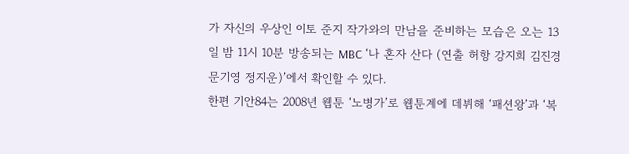가 자신의 우상인 이토 준지 작가와의 만남을 준비하는 모습은 오는 13일 밤 11시 10분 방송되는 MBC ‘나 혼자 산다 (연출 허항 강지희 김진경 문기영 정지운)’에서 확인할 수 있다.
한편 기안84는 2008년 웹툰 ‘노병가’로 웹툰계에 데뷔해 ‘패션왕’과 ‘복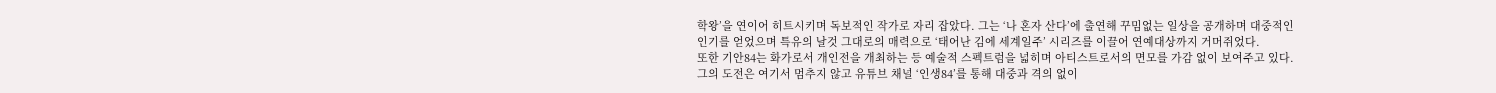학왕’을 연이어 히트시키며 독보적인 작가로 자리 잡았다. 그는 ‘나 혼자 산다’에 출연해 꾸밈없는 일상을 공개하며 대중적인 인기를 얻었으며 특유의 날것 그대로의 매력으로 ‘태어난 김에 세계일주’ 시리즈를 이끌어 연예대상까지 거머쥐었다.
또한 기안84는 화가로서 개인전을 개최하는 등 예술적 스펙트럼을 넓히며 아티스트로서의 면모를 가감 없이 보여주고 있다. 그의 도전은 여기서 멈추지 않고 유튜브 채널 ‘인생84’를 통해 대중과 격의 없이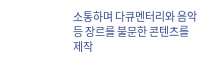소통하며 다큐멘터리와 음악 등 장르를 불문한 콘텐츠를 제작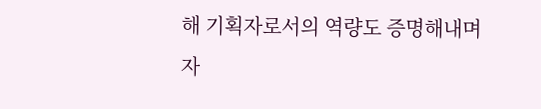해 기획자로서의 역량도 증명해내며 자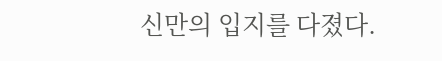신만의 입지를 다졌다.